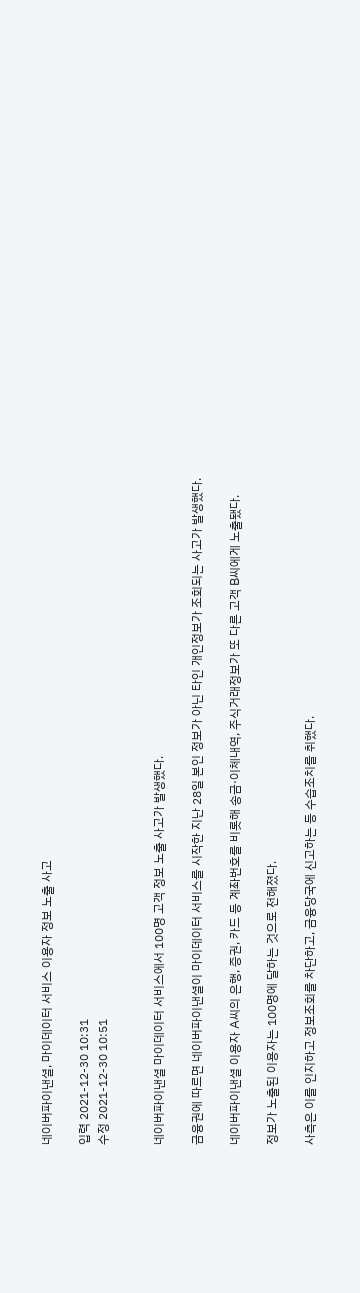네이버파이낸셜, 마이데이터 서비스 이용자 정보 노출 사고

입력 2021-12-30 10:31
수정 2021-12-30 10:51


네이버파이낸셜 마이데이터 서비스에서 100명 고객 정보 노출 사고가 발생했다.

금융권에 따르면 네이버파이낸셜이 마이데이터 서비스를 시작한 지난 28일 본인 정보가 아닌 타인 개인정보가 조회되는 사고가 발생했다.

네이버파이낸셜 이용자 A씨의 은행, 증권, 카드 등 계좌번호를 비롯해 송금·이체내역, 주식거래정보가 또 다른 고객 B씨에게 노출됐다.

정보가 노출된 이용자는 100명에 달하는 것으로 전해졌다.

사측은 이를 인지하고 정보조회를 차단하고, 금융당국에 신고하는 등 수습조치를 취했다.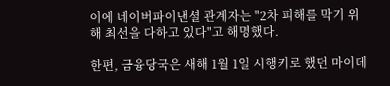이에 네이버파이낸셜 관계자는 "2차 피해를 막기 위해 최선을 다하고 있다"고 해명했다.

한편, 금융당국은 새해 1월 1일 시행키로 했던 마이데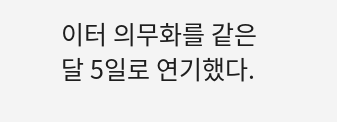이터 의무화를 같은달 5일로 연기했다.